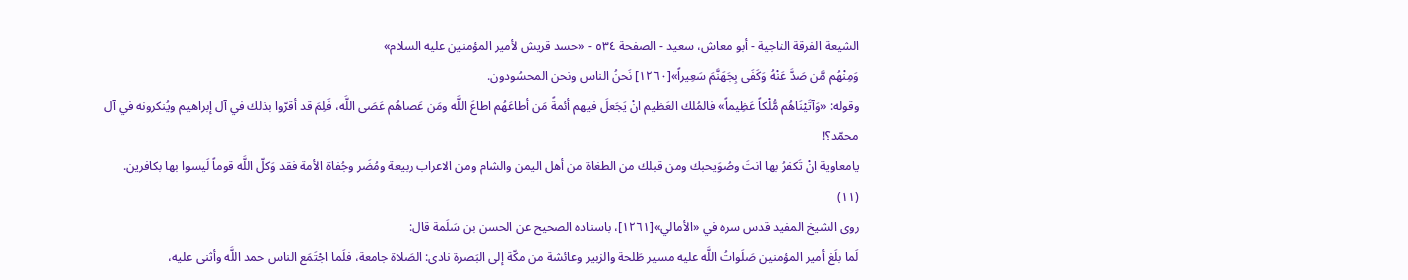الشيعة الفرقة الناجية - أبو معاش، سعيد - الصفحة ٥٣٤ - «حسد قريش لأمير المؤمنين عليه السلام»
وَمِنْهُم مَّن صَدَّ عَنْهُ وَكَفَى بِجَهَنَّمَ سَعِيراً»[١٢٦٠] نَحنُ الناس ونحن المحسُودون.
وقوله: «وَآتَيْنَاهُم مُّلْكاً عَظِيماً» فالمُلك العَظيم انْ يَجَعلَ فيهم أئمةً مَن أطاعَهُم اطاعَ اللَّه ومَن عَصاهُم عَصَى اللَّه، فَلِمَ قد أقرّوا بذلك في آل إبراهيم ويُنكرونه في آل محمّد؟!
يامعاوية انْ تَكفرُ بها انتَ وصُوَيحبك ومن قبلك من الطغاة من أهل اليمن والشام ومن الاعراب ربيعة ومُضَر وجُفاة الأمة فقد وَكلّ اللَّه قوماً لَيسوا بها بكافرين.
(١١)
روى الشيخ المفيد قدس سره في «الأمالي»[١٢٦١]، باسناده الصحيح عن الحسن بن سَلَمة قال:
لَما بلَغ أمير المؤمنين صَلَواتُ اللَّه عليه مسير طَلحة والزبير وعائشة من مكّة إلى البَصرة نادى: الصَلاة جامعة، فلَما اجْتَمَع الناس حمد اللَّه وأثنى عليه،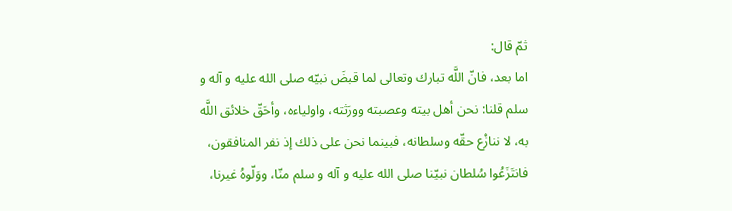ثمّ قال:
اما بعد، فانّ اللَّه تبارك وتعالى لما قبضَ نبيّه صلى الله عليه و آله و سلم قلنا: نحن أهل بيته وعصبته وورَثته، واولياءه، وأحَقّ خلائق اللَّه به، لا ننازْع حقّه وسلطانه، فبينما نحن على ذلك إذ نفر المنافقون، فانتَزَعُوا سُلطان نبيّنا صلى الله عليه و آله و سلم منّا، ووَلّوهُ غيرنا،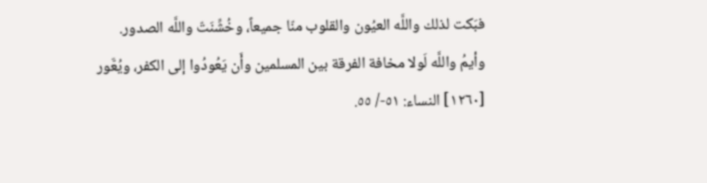فبَكت لذلك واللَّه العيُون والقلوب منّا جميعاً، وخُشِّنَتّ واللَّه الصدور.
وأيمُ واللَّه لَولا مخافة الفرقة بين المسلمين وأَن يَعُودُوا إلى الكفر، ويُعَّور
[١٢٦٠] النساء: ٥١-/ ٥٥.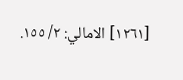[١٢٦١] الامالي: ٢/ ١٥٥.